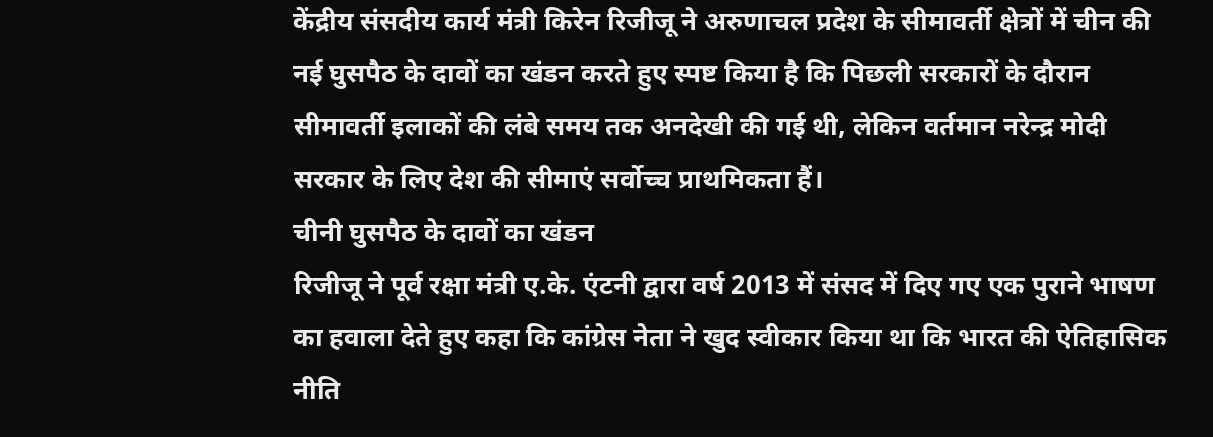केंद्रीय संसदीय कार्य मंत्री किरेन रिजीजू ने अरुणाचल प्रदेश के सीमावर्ती क्षेत्रों में चीन की नई घुसपैठ के दावों का खंडन करते हुए स्पष्ट किया है कि पिछली सरकारों के दौरान सीमावर्ती इलाकों की लंबे समय तक अनदेखी की गई थी, लेकिन वर्तमान नरेन्द्र मोदी सरकार के लिए देश की सीमाएं सर्वोच्च प्राथमिकता हैं।
चीनी घुसपैठ के दावों का खंडन
रिजीजू ने पूर्व रक्षा मंत्री ए.के. एंटनी द्वारा वर्ष 2013 में संसद में दिए गए एक पुराने भाषण का हवाला देते हुए कहा कि कांग्रेस नेता ने खुद स्वीकार किया था कि भारत की ऐतिहासिक नीति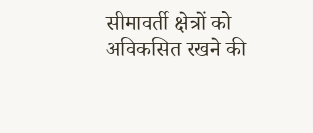सीमावर्ती क्षेत्रों को अविकसित रखने की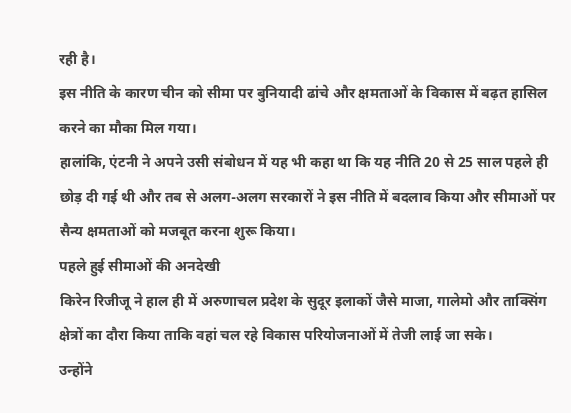रही है।
इस नीति के कारण चीन को सीमा पर बुनियादी ढांचे और क्षमताओं के विकास में बढ़त हासिल करने का मौका मिल गया।
हालांकि, एंटनी ने अपने उसी संबोधन में यह भी कहा था कि यह नीति 20 से 25 साल पहले ही छोड़ दी गई थी और तब से अलग-अलग सरकारों ने इस नीति में बदलाव किया और सीमाओं पर सैन्य क्षमताओं को मजबूत करना शुरू किया।
पहले हुई सीमाओं की अनदेखी
किरेन रिजीजू ने हाल ही में अरुणाचल प्रदेश के सुदूर इलाकों जैसे माजा, गालेमो और ताक्सिंग क्षेत्रों का दौरा किया ताकि वहां चल रहे विकास परियोजनाओं में तेजी लाई जा सके।
उन्होंने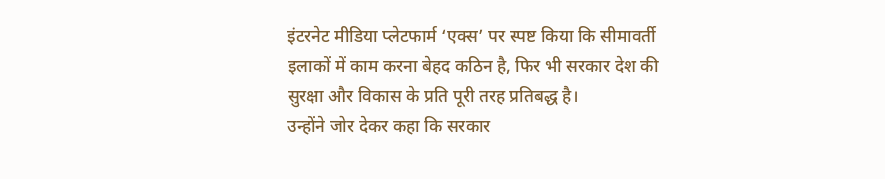इंटरनेट मीडिया प्लेटफार्म ‘एक्स’ पर स्पष्ट किया कि सीमावर्ती इलाकों में काम करना बेहद कठिन है, फिर भी सरकार देश की सुरक्षा और विकास के प्रति पूरी तरह प्रतिबद्ध है।
उन्होंने जोर देकर कहा कि सरकार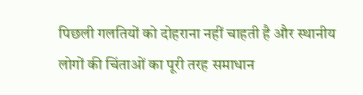पिछली गलतियों को दोहराना नहीं चाहती है और स्थानीय लोगों की चिंताओं का पूरी तरह समाधान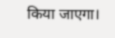किया जाएगा।